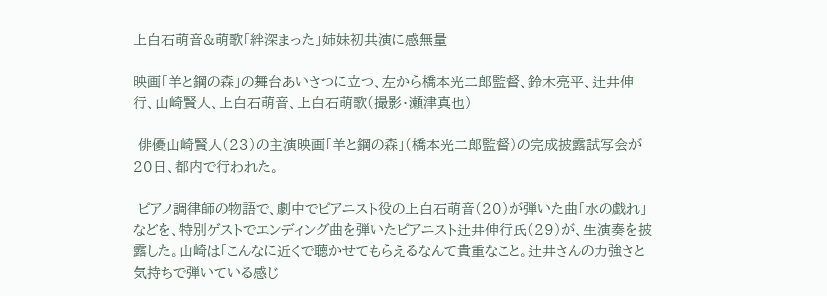上白石萌音&萌歌「絆深まった」姉妹初共演に感無量

映画「羊と鋼の森」の舞台あいさつに立つ、左から橋本光二郎監督、鈴木亮平、辻井伸行、山崎賢人、上白石萌音、上白石萌歌(撮影・瀬津真也)

 俳優山崎賢人(23)の主演映画「羊と鋼の森」(橋本光二郎監督)の完成披露試写会が20日、都内で行われた。

 ピアノ調律師の物語で、劇中でピアニスト役の上白石萌音(20)が弾いた曲「水の戯れ」などを、特別ゲストでエンディング曲を弾いたピアニスト辻井伸行氏(29)が、生演奏を披露した。山崎は「こんなに近くで聴かせてもらえるなんて貴重なこと。辻井さんの力強さと気持ちで弾いている感じ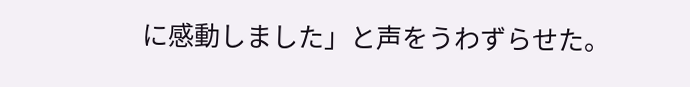に感動しました」と声をうわずらせた。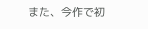また、今作で初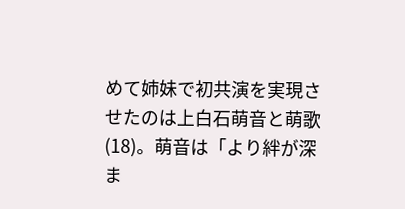めて姉妹で初共演を実現させたのは上白石萌音と萌歌(18)。萌音は「より絆が深ま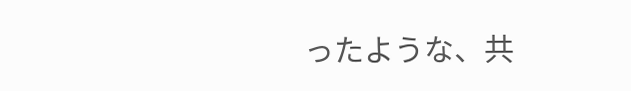ったような、共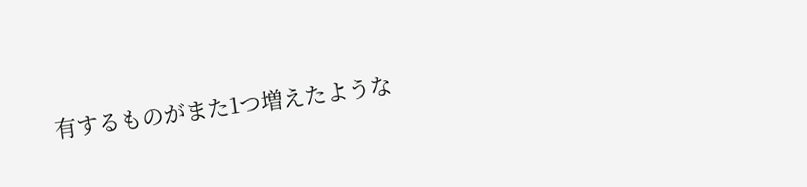有するものがまた1つ増えたような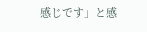感じです」と感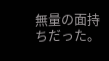無量の面持ちだった。